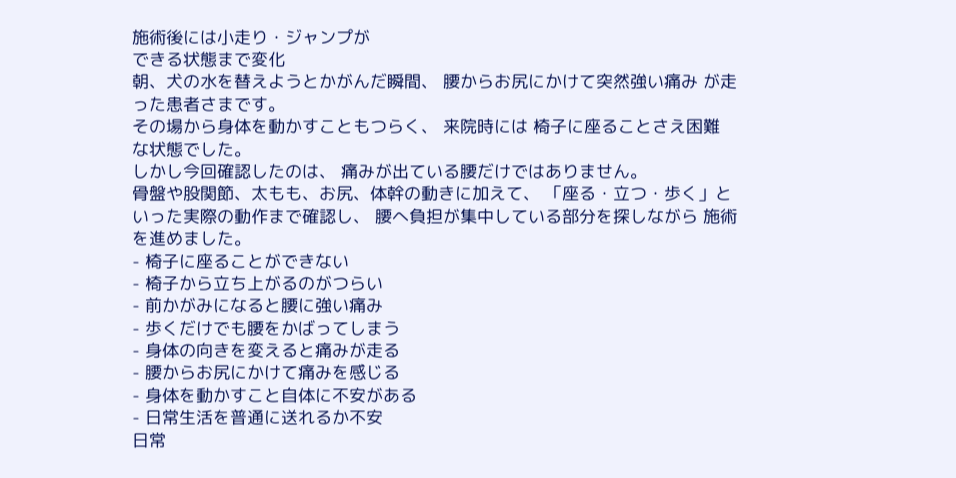施術後には小走り・ジャンプが
できる状態まで変化
朝、犬の水を替えようとかがんだ瞬間、 腰からお尻にかけて突然強い痛み が走った患者さまです。
その場から身体を動かすこともつらく、 来院時には 椅子に座ることさえ困難 な状態でした。
しかし今回確認したのは、 痛みが出ている腰だけではありません。
骨盤や股関節、太もも、お尻、体幹の動きに加えて、 「座る・立つ・歩く」といった実際の動作まで確認し、 腰へ負担が集中している部分を探しながら 施術を進めました。
- 椅子に座ることができない
- 椅子から立ち上がるのがつらい
- 前かがみになると腰に強い痛み
- 歩くだけでも腰をかばってしまう
- 身体の向きを変えると痛みが走る
- 腰からお尻にかけて痛みを感じる
- 身体を動かすこと自体に不安がある
- 日常生活を普通に送れるか不安
日常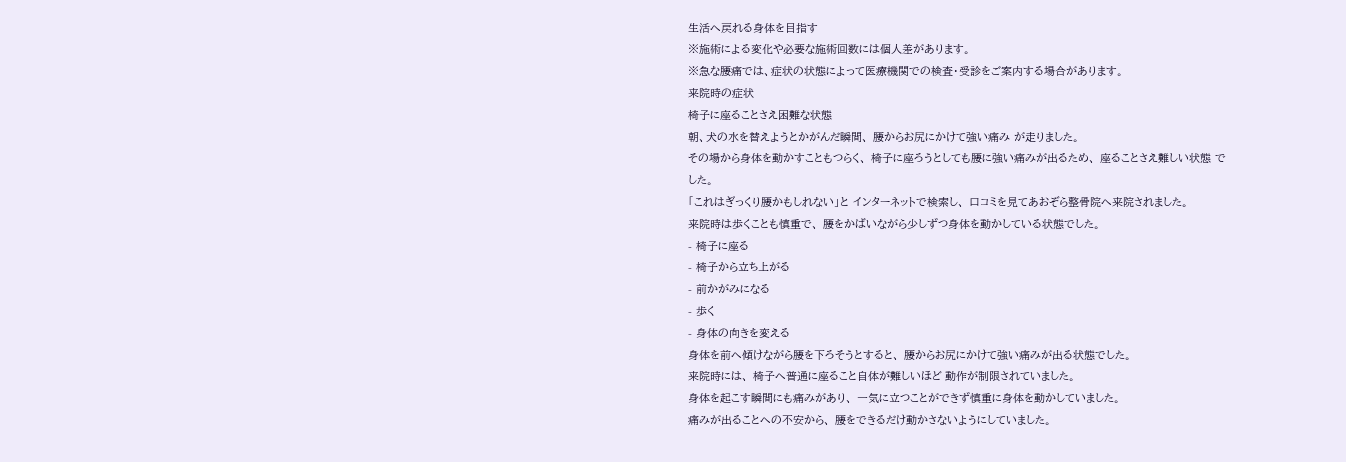生活へ戻れる身体を目指す
※施術による変化や必要な施術回数には個人差があります。
※急な腰痛では、症状の状態によって医療機関での検査・受診をご案内する場合があります。
来院時の症状
椅子に座ることさえ困難な状態
朝、犬の水を替えようとかがんだ瞬間、 腰からお尻にかけて強い痛み が走りました。
その場から身体を動かすこともつらく、 椅子に座ろうとしても腰に強い痛みが出るため、 座ることさえ難しい状態 でした。
「これはぎっくり腰かもしれない」と インターネットで検索し、 口コミを見てあおぞら整骨院へ来院されました。
来院時は歩くことも慎重で、 腰をかばいながら少しずつ身体を動かしている状態でした。
- 椅子に座る
- 椅子から立ち上がる
- 前かがみになる
- 歩く
- 身体の向きを変える
身体を前へ傾けながら腰を下ろそうとすると、 腰からお尻にかけて強い痛みが出る状態でした。
来院時には、 椅子へ普通に座ること自体が難しいほど 動作が制限されていました。
身体を起こす瞬間にも痛みがあり、 一気に立つことができず慎重に身体を動かしていました。
痛みが出ることへの不安から、 腰をできるだけ動かさないようにしていました。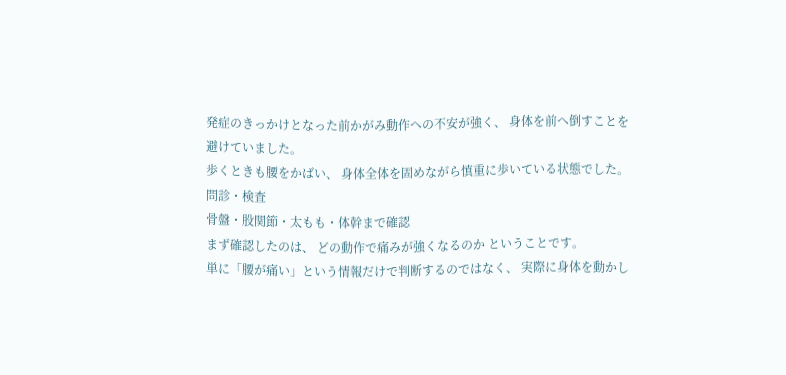発症のきっかけとなった前かがみ動作への不安が強く、 身体を前へ倒すことを避けていました。
歩くときも腰をかばい、 身体全体を固めながら慎重に歩いている状態でした。
問診・検査
骨盤・股関節・太もも・体幹まで確認
まず確認したのは、 どの動作で痛みが強くなるのか ということです。
単に「腰が痛い」という情報だけで判断するのではなく、 実際に身体を動かし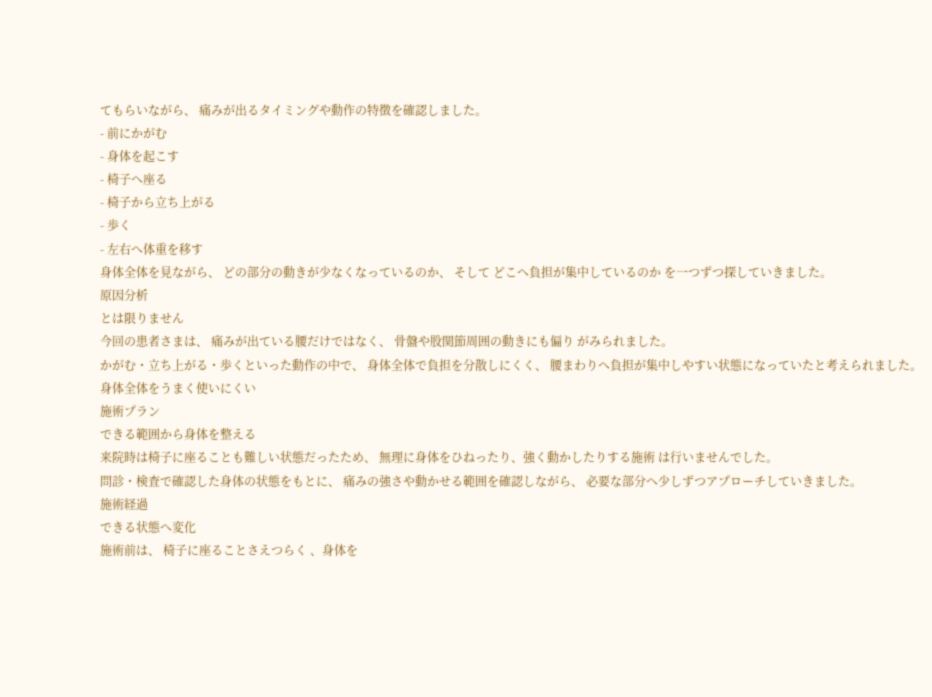てもらいながら、 痛みが出るタイミングや動作の特徴を確認しました。
- 前にかがむ
- 身体を起こす
- 椅子へ座る
- 椅子から立ち上がる
- 歩く
- 左右へ体重を移す
身体全体を見ながら、 どの部分の動きが少なくなっているのか、 そして どこへ負担が集中しているのか を一つずつ探していきました。
原因分析
とは限りません
今回の患者さまは、 痛みが出ている腰だけではなく、 骨盤や股関節周囲の動きにも偏り がみられました。
かがむ・立ち上がる・歩くといった動作の中で、 身体全体で負担を分散しにくく、 腰まわりへ負担が集中しやすい状態になっていたと考えられました。
身体全体をうまく使いにくい
施術プラン
できる範囲から身体を整える
来院時は椅子に座ることも難しい状態だったため、 無理に身体をひねったり、強く動かしたりする施術 は行いませんでした。
問診・検査で確認した身体の状態をもとに、 痛みの強さや動かせる範囲を確認しながら、 必要な部分へ少しずつアプローチしていきました。
施術経過
できる状態へ変化
施術前は、 椅子に座ることさえつらく 、身体を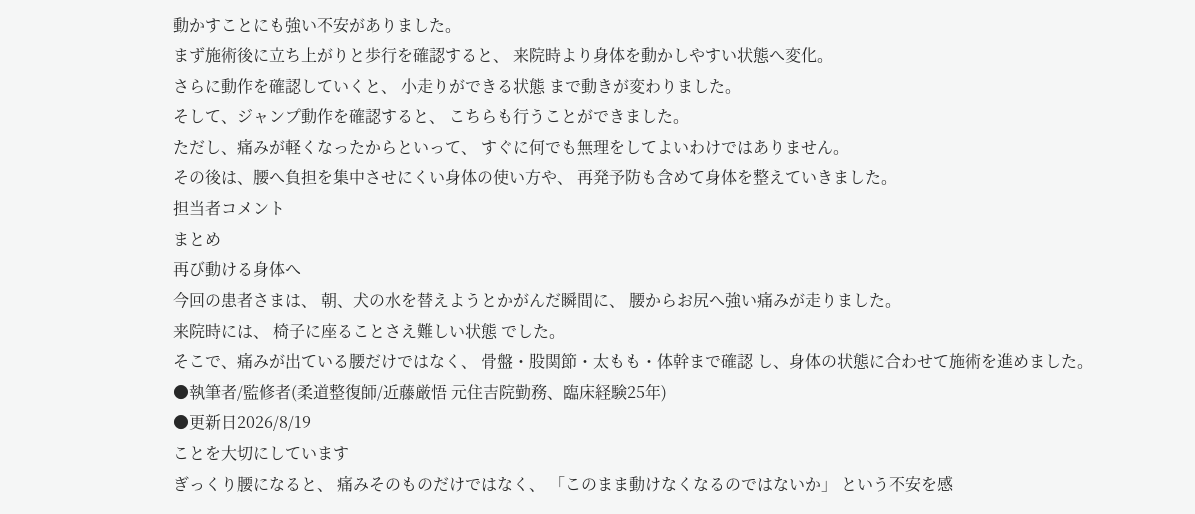動かすことにも強い不安がありました。
まず施術後に立ち上がりと歩行を確認すると、 来院時より身体を動かしやすい状態へ変化。
さらに動作を確認していくと、 小走りができる状態 まで動きが変わりました。
そして、ジャンプ動作を確認すると、 こちらも行うことができました。
ただし、痛みが軽くなったからといって、 すぐに何でも無理をしてよいわけではありません。
その後は、腰へ負担を集中させにくい身体の使い方や、 再発予防も含めて身体を整えていきました。
担当者コメント
まとめ
再び動ける身体へ
今回の患者さまは、 朝、犬の水を替えようとかがんだ瞬間に、 腰からお尻へ強い痛みが走りました。
来院時には、 椅子に座ることさえ難しい状態 でした。
そこで、痛みが出ている腰だけではなく、 骨盤・股関節・太もも・体幹まで確認 し、身体の状態に合わせて施術を進めました。
●執筆者/監修者(柔道整復師/近藤厳悟 元住吉院勤務、臨床経験25年)
●更新日2026/8/19
ことを大切にしています
ぎっくり腰になると、 痛みそのものだけではなく、 「このまま動けなくなるのではないか」 という不安を感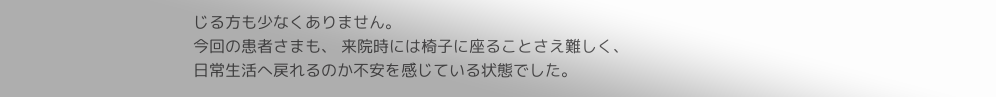じる方も少なくありません。
今回の患者さまも、 来院時には椅子に座ることさえ難しく、 日常生活へ戻れるのか不安を感じている状態でした。